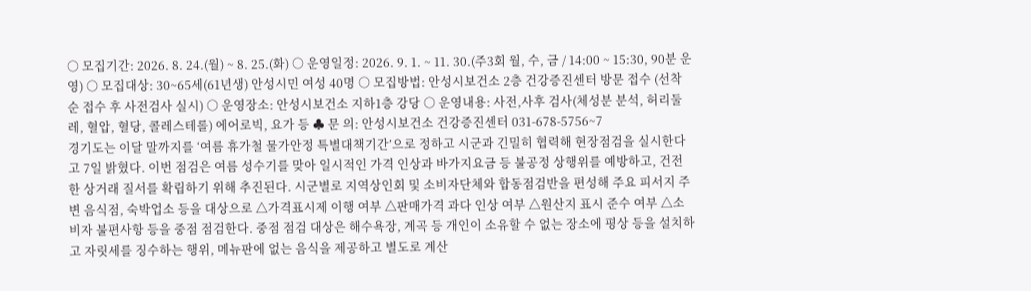○ 모집기간: 2026. 8. 24.(월) ~ 8. 25.(화) ○ 운영일정: 2026. 9. 1. ~ 11. 30.(주3회 월, 수, 금 / 14:00 ~ 15:30, 90분 운영) ○ 모집대상: 30~65세(61년생) 안성시민 여성 40명 ○ 모집방법: 안성시보건소 2층 건강증진센터 방문 접수 (선착순 접수 후 사전검사 실시) ○ 운영장소: 안성시보건소 지하1층 강당 ○ 운영내용: 사전,사후 검사(체성분 분석, 허리둘레, 혈압, 혈당, 콜레스테롤) 에어로빅, 요가 등 ♣ 문 의: 안성시보건소 건강증진센터 031-678-5756~7
경기도는 이달 말까지를 ‘여름 휴가철 물가안정 특별대책기간’으로 정하고 시군과 긴밀히 협력해 현장점검을 실시한다고 7일 밝혔다. 이번 점검은 여름 성수기를 맞아 일시적인 가격 인상과 바가지요금 등 불공정 상행위를 예방하고, 건전한 상거래 질서를 확립하기 위해 추진된다. 시군별로 지역상인회 및 소비자단체와 합동점검반을 편성해 주요 피서지 주변 음식점, 숙박업소 등을 대상으로 △가격표시제 이행 여부 △판매가격 과다 인상 여부 △원산지 표시 준수 여부 △소비자 불편사항 등을 중점 점검한다. 중점 점검 대상은 해수욕장, 계곡 등 개인이 소유할 수 없는 장소에 평상 등을 설치하고 자릿세를 징수하는 행위, 메뉴판에 없는 음식을 제공하고 별도로 계산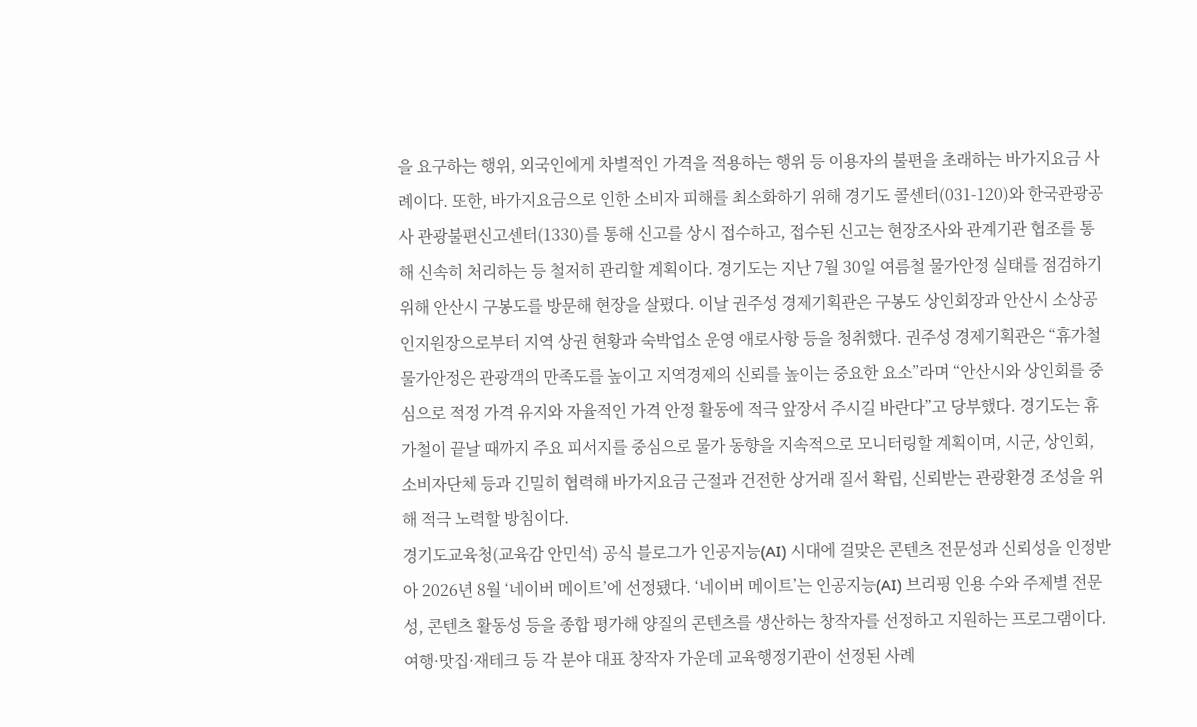을 요구하는 행위, 외국인에게 차별적인 가격을 적용하는 행위 등 이용자의 불편을 초래하는 바가지요금 사례이다. 또한, 바가지요금으로 인한 소비자 피해를 최소화하기 위해 경기도 콜센터(031-120)와 한국관광공사 관광불편신고센터(1330)를 통해 신고를 상시 접수하고, 접수된 신고는 현장조사와 관계기관 협조를 통해 신속히 처리하는 등 철저히 관리할 계획이다. 경기도는 지난 7월 30일 여름철 물가안정 실태를 점검하기 위해 안산시 구봉도를 방문해 현장을 살폈다. 이날 권주성 경제기획관은 구봉도 상인회장과 안산시 소상공인지원장으로부터 지역 상권 현황과 숙박업소 운영 애로사항 등을 청취했다. 권주성 경제기획관은 “휴가철 물가안정은 관광객의 만족도를 높이고 지역경제의 신뢰를 높이는 중요한 요소”라며 “안산시와 상인회를 중심으로 적정 가격 유지와 자율적인 가격 안정 활동에 적극 앞장서 주시길 바란다”고 당부했다. 경기도는 휴가철이 끝날 때까지 주요 피서지를 중심으로 물가 동향을 지속적으로 모니터링할 계획이며, 시군, 상인회, 소비자단체 등과 긴밀히 협력해 바가지요금 근절과 건전한 상거래 질서 확립, 신뢰받는 관광환경 조성을 위해 적극 노력할 방침이다.
경기도교육청(교육감 안민석) 공식 블로그가 인공지능(AI) 시대에 걸맞은 콘텐츠 전문성과 신뢰성을 인정받아 2026년 8월 ‘네이버 메이트’에 선정됐다. ‘네이버 메이트’는 인공지능(AI) 브리핑 인용 수와 주제별 전문성, 콘텐츠 활동성 등을 종합 평가해 양질의 콘텐츠를 생산하는 창작자를 선정하고 지원하는 프로그램이다. 여행·맛집·재테크 등 각 분야 대표 창작자 가운데 교육행정기관이 선정된 사례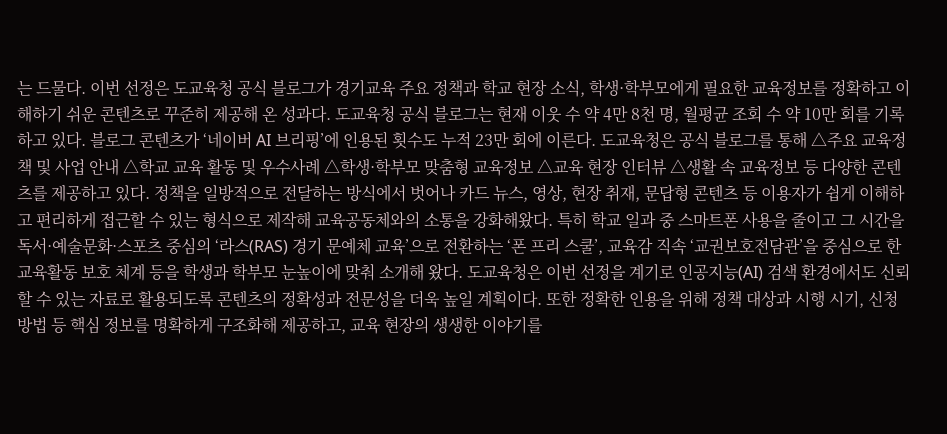는 드물다. 이번 선정은 도교육청 공식 블로그가 경기교육 주요 정책과 학교 현장 소식, 학생·학부모에게 필요한 교육정보를 정확하고 이해하기 쉬운 콘텐츠로 꾸준히 제공해 온 성과다. 도교육청 공식 블로그는 현재 이웃 수 약 4만 8천 명, 월평균 조회 수 약 10만 회를 기록하고 있다. 블로그 콘텐츠가 ‘네이버 AI 브리핑’에 인용된 횟수도 누적 23만 회에 이른다. 도교육청은 공식 블로그를 통해 △주요 교육정책 및 사업 안내 △학교 교육 활동 및 우수사례 △학생·학부모 맞춤형 교육정보 △교육 현장 인터뷰 △생활 속 교육정보 등 다양한 콘텐츠를 제공하고 있다. 정책을 일방적으로 전달하는 방식에서 벗어나 카드 뉴스, 영상, 현장 취재, 문답형 콘텐츠 등 이용자가 쉽게 이해하고 편리하게 접근할 수 있는 형식으로 제작해 교육공동체와의 소통을 강화해왔다. 특히 학교 일과 중 스마트폰 사용을 줄이고 그 시간을 독서·예술문화·스포츠 중심의 ‘라스(RAS) 경기 문예체 교육’으로 전환하는 ‘폰 프리 스쿨’, 교육감 직속 ‘교권보호전담관’을 중심으로 한 교육활동 보호 체계 등을 학생과 학부모 눈높이에 맞춰 소개해 왔다. 도교육청은 이번 선정을 계기로 인공지능(AI) 검색 환경에서도 신뢰할 수 있는 자료로 활용되도록 콘텐츠의 정확성과 전문성을 더욱 높일 계획이다. 또한 정확한 인용을 위해 정책 대상과 시행 시기, 신청 방법 등 핵심 정보를 명확하게 구조화해 제공하고, 교육 현장의 생생한 이야기를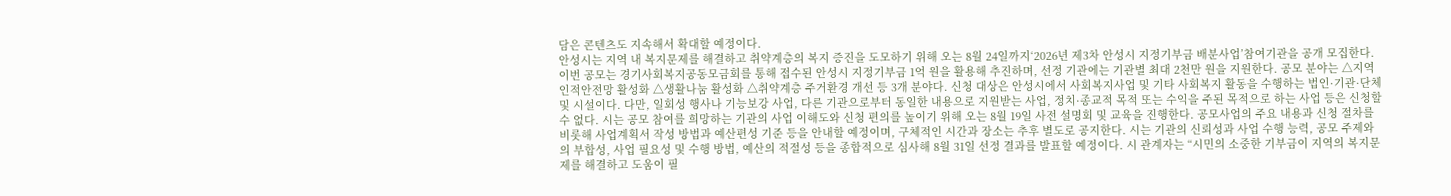담은 콘텐츠도 지속해서 확대할 예정이다.
안성시는 지역 내 복지문제를 해결하고 취약계층의 복지 증진을 도모하기 위해 오는 8월 24일까지‘2026년 제3차 안성시 지정기부금 배분사업’참여기관을 공개 모집한다. 이번 공모는 경기사회복지공동모금회를 통해 접수된 안성시 지정기부금 1억 원을 활용해 추진하며, 선정 기관에는 기관별 최대 2천만 원을 지원한다. 공모 분야는 △지역 인적안전망 활성화 △생활나눔 활성화 △취약계층 주거환경 개선 등 3개 분야다. 신청 대상은 안성시에서 사회복지사업 및 기타 사회복지 활동을 수행하는 법인·기관·단체 및 시설이다. 다만, 일회성 행사나 기능보강 사업, 다른 기관으로부터 동일한 내용으로 지원받는 사업, 정치·종교적 목적 또는 수익을 주된 목적으로 하는 사업 등은 신청할 수 없다. 시는 공모 참여를 희망하는 기관의 사업 이해도와 신청 편의를 높이기 위해 오는 8월 19일 사전 설명회 및 교육을 진행한다. 공모사업의 주요 내용과 신청 절차를 비롯해 사업계획서 작성 방법과 예산편성 기준 등을 안내할 예정이며, 구체적인 시간과 장소는 추후 별도로 공지한다. 시는 기관의 신뢰성과 사업 수행 능력, 공모 주제와의 부합성, 사업 필요성 및 수행 방법, 예산의 적절성 등을 종합적으로 심사해 8월 31일 선정 결과를 발표할 예정이다. 시 관계자는 “시민의 소중한 기부금이 지역의 복지문제를 해결하고 도움이 필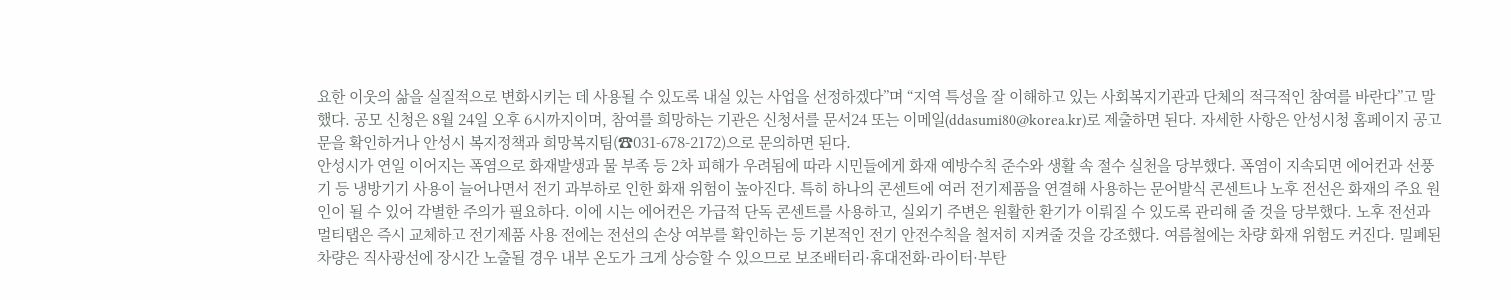요한 이웃의 삶을 실질적으로 변화시키는 데 사용될 수 있도록 내실 있는 사업을 선정하겠다”며 “지역 특성을 잘 이해하고 있는 사회복지기관과 단체의 적극적인 참여를 바란다”고 말했다. 공모 신청은 8월 24일 오후 6시까지이며, 참여를 희망하는 기관은 신청서를 문서24 또는 이메일(ddasumi80@korea.kr)로 제출하면 된다. 자세한 사항은 안성시청 홈페이지 공고문을 확인하거나 안성시 복지정책과 희망복지팀(☎031-678-2172)으로 문의하면 된다.
안성시가 연일 이어지는 폭염으로 화재발생과 물 부족 등 2차 피해가 우려됨에 따라 시민들에게 화재 예방수칙 준수와 생활 속 절수 실천을 당부했다. 폭염이 지속되면 에어컨과 선풍기 등 냉방기기 사용이 늘어나면서 전기 과부하로 인한 화재 위험이 높아진다. 특히 하나의 콘센트에 여러 전기제품을 연결해 사용하는 문어발식 콘센트나 노후 전선은 화재의 주요 원인이 될 수 있어 각별한 주의가 필요하다. 이에 시는 에어컨은 가급적 단독 콘센트를 사용하고, 실외기 주변은 원활한 환기가 이뤄질 수 있도록 관리해 줄 것을 당부했다. 노후 전선과 멀티탭은 즉시 교체하고 전기제품 사용 전에는 전선의 손상 여부를 확인하는 등 기본적인 전기 안전수칙을 철저히 지켜줄 것을 강조했다. 여름철에는 차량 화재 위험도 커진다. 밀폐된 차량은 직사광선에 장시간 노출될 경우 내부 온도가 크게 상승할 수 있으므로 보조배터리·휴대전화·라이터·부탄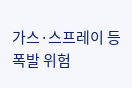가스·스프레이 등 폭발 위험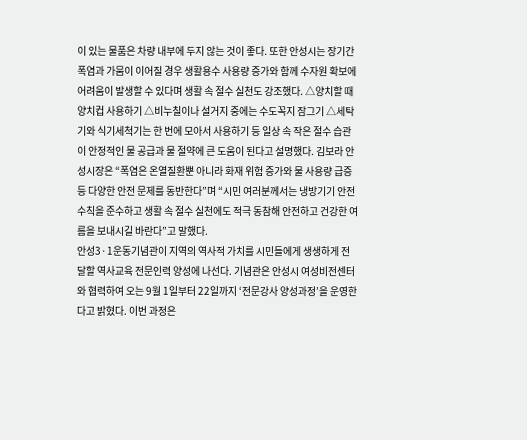이 있는 물품은 차량 내부에 두지 않는 것이 좋다. 또한 안성시는 장기간 폭염과 가뭄이 이어질 경우 생활용수 사용량 증가와 함께 수자원 확보에 어려움이 발생할 수 있다며 생활 속 절수 실천도 강조했다. △양치할 때 양치컵 사용하기 △비누칠이나 설거지 중에는 수도꼭지 잠그기 △세탁기와 식기세척기는 한 번에 모아서 사용하기 등 일상 속 작은 절수 습관이 안정적인 물 공급과 물 절약에 큰 도움이 된다고 설명했다. 김보라 안성시장은 “폭염은 온열질환뿐 아니라 화재 위험 증가와 물 사용량 급증 등 다양한 안전 문제를 동반한다”며 “시민 여러분께서는 냉방기기 안전수칙을 준수하고 생활 속 절수 실천에도 적극 동참해 안전하고 건강한 여름을 보내시길 바란다”고 말했다.
안성3·1운동기념관이 지역의 역사적 가치를 시민들에게 생생하게 전달할 역사교육 전문인력 양성에 나선다. 기념관은 안성시 여성비전센터와 협력하여 오는 9월 1일부터 22일까지 ‘전문강사 양성과정’을 운영한다고 밝혔다. 이번 과정은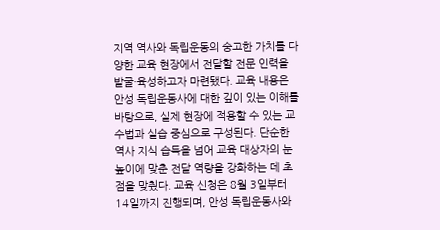지역 역사와 독립운동의 숭고한 가치를 다양한 교육 현장에서 전달할 전문 인력을 발굴·육성하고자 마련됐다. 교육 내용은 안성 독립운동사에 대한 깊이 있는 이해를 바탕으로, 실제 현장에 적용할 수 있는 교수법과 실습 중심으로 구성된다. 단순한 역사 지식 습득을 넘어 교육 대상자의 눈높이에 맞춘 전달 역량을 강화하는 데 초점을 맞췄다. 교육 신청은 8월 3일부터 14일까지 진행되며, 안성 독립운동사와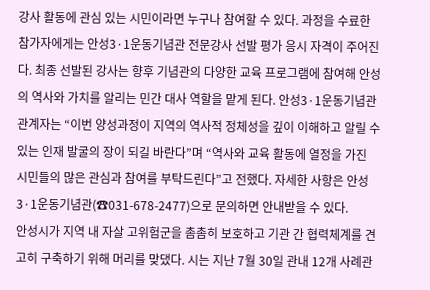강사 활동에 관심 있는 시민이라면 누구나 참여할 수 있다. 과정을 수료한 참가자에게는 안성3·1운동기념관 전문강사 선발 평가 응시 자격이 주어진다. 최종 선발된 강사는 향후 기념관의 다양한 교육 프로그램에 참여해 안성의 역사와 가치를 알리는 민간 대사 역할을 맡게 된다. 안성3·1운동기념관 관계자는 “이번 양성과정이 지역의 역사적 정체성을 깊이 이해하고 알릴 수 있는 인재 발굴의 장이 되길 바란다”며 “역사와 교육 활동에 열정을 가진 시민들의 많은 관심과 참여를 부탁드린다”고 전했다. 자세한 사항은 안성3·1운동기념관(☎031-678-2477)으로 문의하면 안내받을 수 있다.
안성시가 지역 내 자살 고위험군을 촘촘히 보호하고 기관 간 협력체계를 견고히 구축하기 위해 머리를 맞댔다. 시는 지난 7월 30일 관내 12개 사례관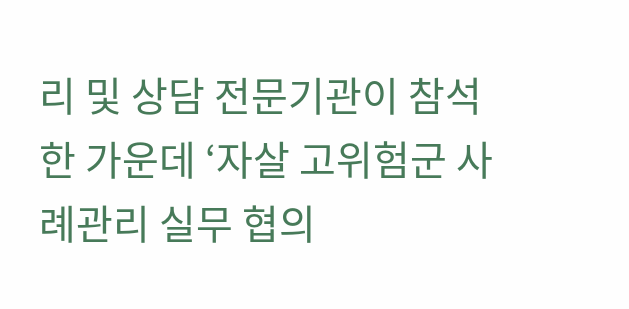리 및 상담 전문기관이 참석한 가운데 ‘자살 고위험군 사례관리 실무 협의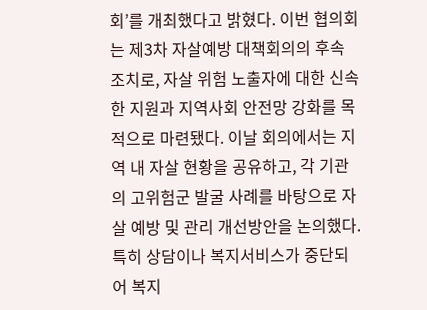회’를 개최했다고 밝혔다. 이번 협의회는 제3차 자살예방 대책회의의 후속 조치로, 자살 위험 노출자에 대한 신속한 지원과 지역사회 안전망 강화를 목적으로 마련됐다. 이날 회의에서는 지역 내 자살 현황을 공유하고, 각 기관의 고위험군 발굴 사례를 바탕으로 자살 예방 및 관리 개선방안을 논의했다. 특히 상담이나 복지서비스가 중단되어 복지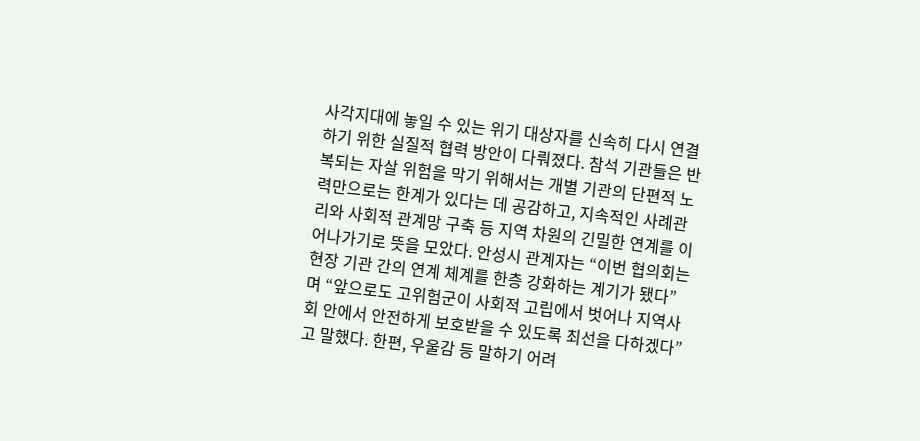사각지대에 놓일 수 있는 위기 대상자를 신속히 다시 연결하기 위한 실질적 협력 방안이 다뤄졌다. 참석 기관들은 반복되는 자살 위험을 막기 위해서는 개별 기관의 단편적 노력만으로는 한계가 있다는 데 공감하고, 지속적인 사례관리와 사회적 관계망 구축 등 지역 차원의 긴밀한 연계를 이어나가기로 뜻을 모았다. 안성시 관계자는 “이번 협의회는 현장 기관 간의 연계 체계를 한층 강화하는 계기가 됐다”며 “앞으로도 고위험군이 사회적 고립에서 벗어나 지역사회 안에서 안전하게 보호받을 수 있도록 최선을 다하겠다”고 말했다. 한편, 우울감 등 말하기 어려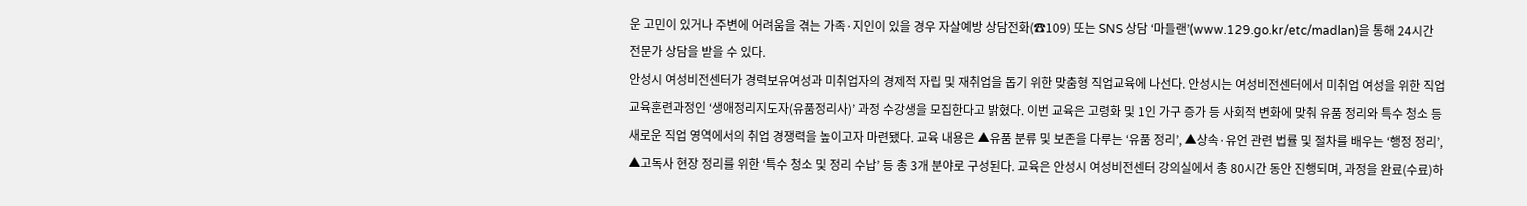운 고민이 있거나 주변에 어려움을 겪는 가족·지인이 있을 경우 자살예방 상담전화(☎109) 또는 SNS 상담 ‘마들랜’(www.129.go.kr/etc/madlan)을 통해 24시간 전문가 상담을 받을 수 있다.
안성시 여성비전센터가 경력보유여성과 미취업자의 경제적 자립 및 재취업을 돕기 위한 맞춤형 직업교육에 나선다. 안성시는 여성비전센터에서 미취업 여성을 위한 직업교육훈련과정인 ‘생애정리지도자(유품정리사)’ 과정 수강생을 모집한다고 밝혔다. 이번 교육은 고령화 및 1인 가구 증가 등 사회적 변화에 맞춰 유품 정리와 특수 청소 등 새로운 직업 영역에서의 취업 경쟁력을 높이고자 마련됐다. 교육 내용은 ▲유품 분류 및 보존을 다루는 ‘유품 정리’, ▲상속·유언 관련 법률 및 절차를 배우는 ‘행정 정리’, ▲고독사 현장 정리를 위한 ‘특수 청소 및 정리 수납’ 등 총 3개 분야로 구성된다. 교육은 안성시 여성비전센터 강의실에서 총 80시간 동안 진행되며, 과정을 완료(수료)하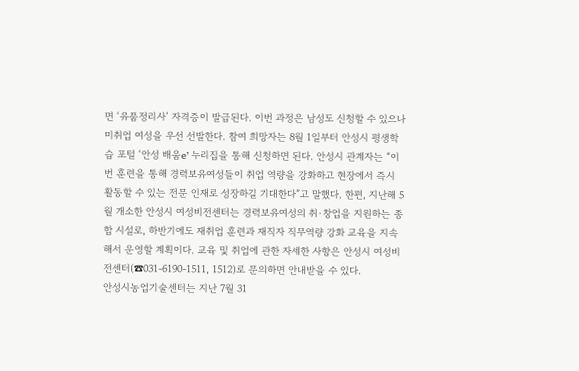면 ‘유품정리사’ 자격증이 발급된다. 이번 과정은 남성도 신청할 수 있으나 미취업 여성을 우선 선발한다. 참여 희망자는 8월 1일부터 안성시 평생학습 포털 ‘안성 배움e’ 누리집을 통해 신청하면 된다. 안성시 관계자는 “이번 훈련을 통해 경력보유여성들이 취업 역량을 강화하고 현장에서 즉시 활동할 수 있는 전문 인재로 성장하길 기대한다”고 말했다. 한편, 지난해 5월 개소한 안성시 여성비전센터는 경력보유여성의 취·창업을 지원하는 종합 시설로, 하반기에도 재취업 훈련과 재직자 직무역량 강화 교육을 지속해서 운영할 계획이다. 교육 및 취업에 관한 자세한 사항은 안성시 여성비전센터(☎031-6190-1511, 1512)로 문의하면 안내받을 수 있다.
안성시농업기술센터는 지난 7월 31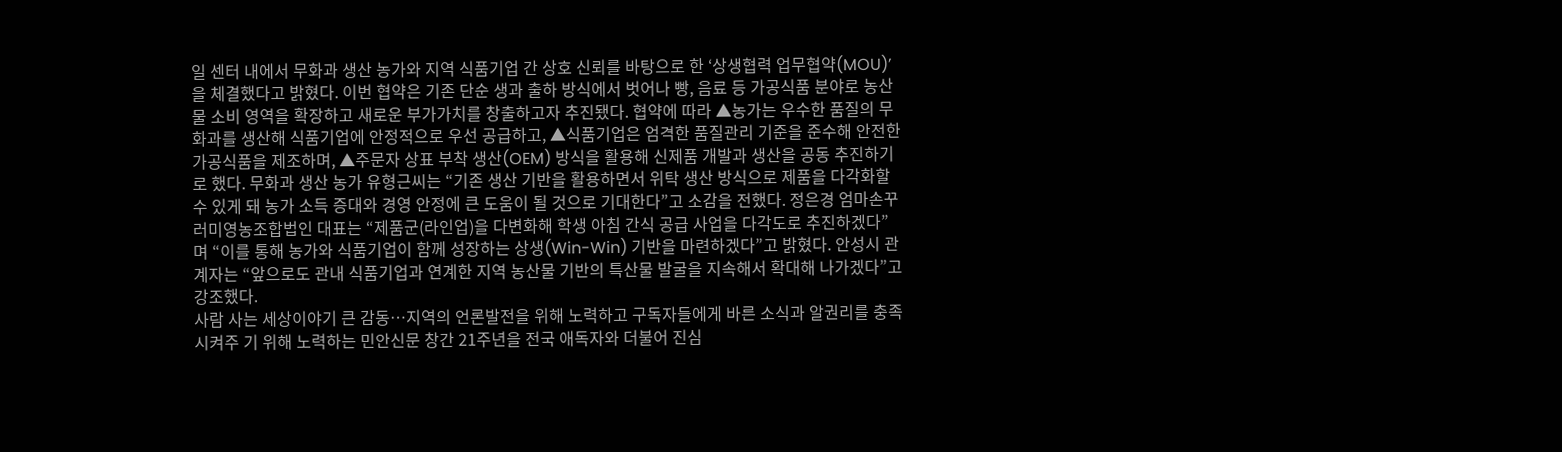일 센터 내에서 무화과 생산 농가와 지역 식품기업 간 상호 신뢰를 바탕으로 한 ‘상생협력 업무협약(MOU)’을 체결했다고 밝혔다. 이번 협약은 기존 단순 생과 출하 방식에서 벗어나 빵, 음료 등 가공식품 분야로 농산물 소비 영역을 확장하고 새로운 부가가치를 창출하고자 추진됐다. 협약에 따라 ▲농가는 우수한 품질의 무화과를 생산해 식품기업에 안정적으로 우선 공급하고, ▲식품기업은 엄격한 품질관리 기준을 준수해 안전한 가공식품을 제조하며, ▲주문자 상표 부착 생산(OEM) 방식을 활용해 신제품 개발과 생산을 공동 추진하기로 했다. 무화과 생산 농가 유형근씨는 “기존 생산 기반을 활용하면서 위탁 생산 방식으로 제품을 다각화할 수 있게 돼 농가 소득 증대와 경영 안정에 큰 도움이 될 것으로 기대한다”고 소감을 전했다. 정은경 엄마손꾸러미영농조합법인 대표는 “제품군(라인업)을 다변화해 학생 아침 간식 공급 사업을 다각도로 추진하겠다”며 “이를 통해 농가와 식품기업이 함께 성장하는 상생(Win-Win) 기반을 마련하겠다”고 밝혔다. 안성시 관계자는 “앞으로도 관내 식품기업과 연계한 지역 농산물 기반의 특산물 발굴을 지속해서 확대해 나가겠다”고 강조했다.
사람 사는 세상이야기 큰 감동…지역의 언론발전을 위해 노력하고 구독자들에게 바른 소식과 알권리를 충족시켜주 기 위해 노력하는 민안신문 창간 21주년을 전국 애독자와 더불어 진심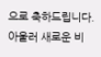으로 축하드립니다. 아울러 새로운 비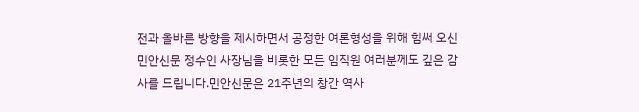전과 올바른 방향을 제시하면서 공정한 여론형성을 위해 힘써 오신 민안신문 정수인 사장님을 비롯한 모든 임직원 여러분께도 깊은 감사를 드립니다.민안신문은 21주년의 창간 역사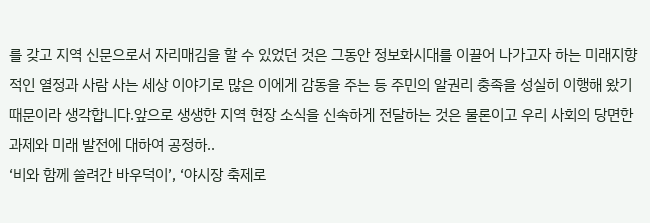를 갖고 지역 신문으로서 자리매김을 할 수 있었던 것은 그동안 정보화시대를 이끌어 나가고자 하는 미래지향적인 열정과 사람 사는 세상 이야기로 많은 이에게 감동을 주는 등 주민의 알권리 충족을 성실히 이행해 왔기 때문이라 생각합니다.앞으로 생생한 지역 현장 소식을 신속하게 전달하는 것은 물론이고 우리 사회의 당면한 과제와 미래 발전에 대하여 공정하..
‘비와 함께 쓸려간 바우덕이’, ‘야시장 축제로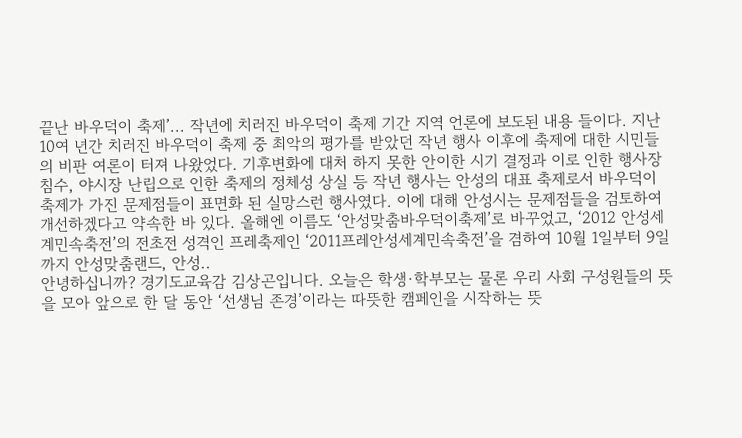끝난 바우덕이 축제’... 작년에 치러진 바우덕이 축제 기간 지역 언론에 보도된 내용 들이다. 지난 10여 년간 치러진 바우덕이 축제 중 최악의 평가를 받았던 작년 행사 이후에 축제에 대한 시민들의 비판 여론이 터져 나왔었다. 기후변화에 대처 하지 못한 안이한 시기 결정과 이로 인한 행사장 침수, 야시장 난립으로 인한 축제의 정체성 상실 등 작년 행사는 안성의 대표 축제로서 바우덕이 축제가 가진 문제점들이 표면화 된 실망스런 행사였다. 이에 대해 안성시는 문제점들을 검토하여 개선하겠다고 약속한 바 있다. 올해엔 이름도 ‘안성맞춤바우덕이축제’로 바꾸었고, ‘2012 안성세계민속축전’의 전초전 성격인 프레축제인 ‘2011프레안성세계민속축전’을 겸하여 10월 1일부터 9일까지 안성맞춤랜드, 안성..
안녕하십니까? 경기도교육감 김상곤입니다. 오늘은 학생·학부모는 물론 우리 사회 구성원들의 뜻을 모아 앞으로 한 달 동안 ‘선생님 존경’이라는 따뜻한 캠페인을 시작하는 뜻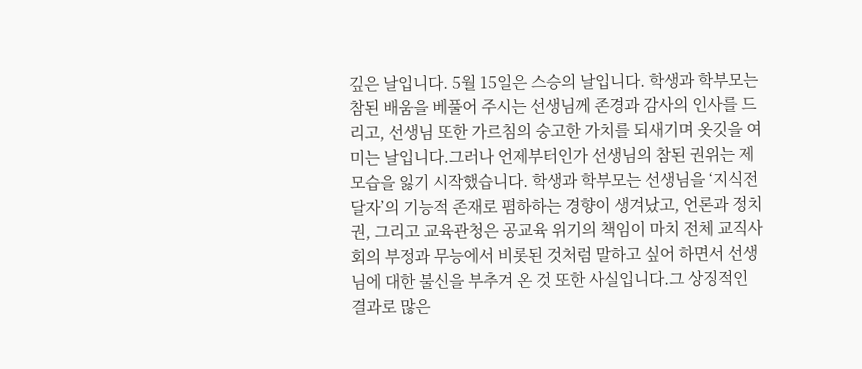깊은 날입니다. 5월 15일은 스승의 날입니다. 학생과 학부모는 참된 배움을 베풀어 주시는 선생님께 존경과 감사의 인사를 드리고, 선생님 또한 가르침의 숭고한 가치를 되새기며 옷깃을 여미는 날입니다.그러나 언제부터인가 선생님의 참된 권위는 제 모습을 잃기 시작했습니다. 학생과 학부모는 선생님을 ‘지식전달자’의 기능적 존재로 폄하하는 경향이 생겨났고, 언론과 정치권, 그리고 교육관청은 공교육 위기의 책임이 마치 전체 교직사회의 부정과 무능에서 비롯된 것처럼 말하고 싶어 하면서 선생님에 대한 불신을 부추겨 온 것 또한 사실입니다.그 상징적인 결과로 많은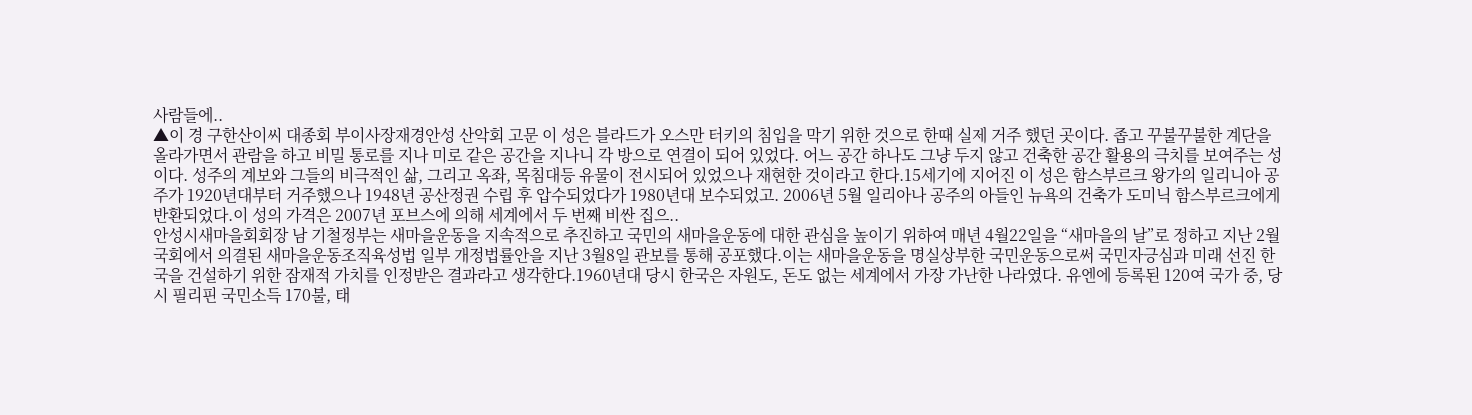사람들에..
▲이 경 구한산이씨 대종회 부이사장재경안성 산악회 고문 이 성은 블라드가 오스만 터키의 침입을 막기 위한 것으로 한때 실제 거주 했던 곳이다. 좁고 꾸불꾸불한 계단을 올라가면서 관람을 하고 비밀 통로를 지나 미로 같은 공간을 지나니 각 방으로 연결이 되어 있었다. 어느 공간 하나도 그냥 두지 않고 건축한 공간 활용의 극치를 보여주는 성이다. 성주의 계보와 그들의 비극적인 삶, 그리고 옥좌, 목침대등 유물이 전시되어 있었으나 재현한 것이라고 한다.15세기에 지어진 이 성은 함스부르크 왕가의 일리니아 공주가 1920년대부터 거주했으나 1948년 공산정권 수립 후 압수되었다가 1980년대 보수되었고. 2006년 5월 일리아나 공주의 아들인 뉴욕의 건축가 도미닉 함스부르크에게 반환되었다.이 성의 가격은 2007년 포브스에 의해 세계에서 두 번째 비싼 집으..
안성시새마을회회장 남 기철정부는 새마을운동을 지속적으로 추진하고 국민의 새마을운동에 대한 관심을 높이기 위하여 매년 4월22일을 “새마을의 날”로 정하고 지난 2월 국회에서 의결된 새마을운동조직육성법 일부 개정법률안을 지난 3월8일 관보를 통해 공포했다.이는 새마을운동을 명실상부한 국민운동으로써 국민자긍심과 미래 선진 한국을 건설하기 위한 잠재적 가치를 인정받은 결과라고 생각한다.1960년대 당시 한국은 자원도, 돈도 없는 세계에서 가장 가난한 나라였다. 유엔에 등록된 120여 국가 중, 당시 필리핀 국민소득 170불, 태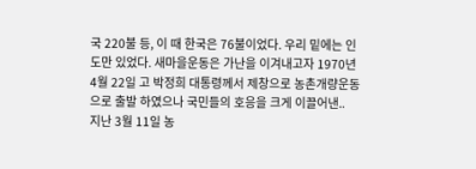국 220불 등, 이 때 한국은 76불이었다. 우리 밑에는 인도만 있었다. 새마을운동은 가난을 이겨내고자 1970년 4월 22일 고 박정희 대통령께서 제창으로 농촌개량운동으로 출발 하였으나 국민들의 호응을 크게 이끌어낸..
지난 3월 11일 농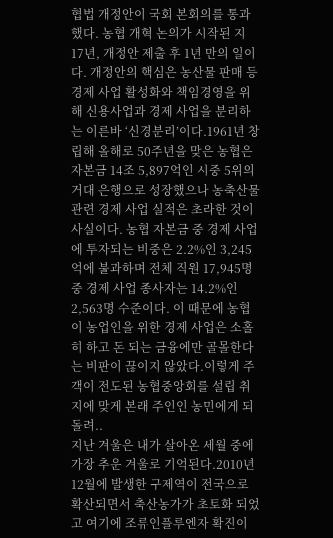협법 개정안이 국회 본회의를 통과했다. 농협 개혁 논의가 시작된 지 17년, 개정안 제출 후 1년 만의 일이다. 개정안의 핵심은 농산물 판매 등 경제 사업 활성화와 책임경영을 위해 신용사업과 경제 사업을 분리하는 이른바 ‘신경분리’이다.1961년 창립해 올해로 50주년을 맞은 농협은 자본금 14조 5,897억인 시중 5위의 거대 은행으로 성장했으나 농축산물 관련 경제 사업 실적은 초라한 것이 사실이다. 농협 자본금 중 경제 사업에 투자되는 비중은 2.2%인 3,245억에 불과하며 전체 직원 17,945명 중 경제 사업 종사자는 14.2%인 2,563명 수준이다. 이 때문에 농협이 농업인을 위한 경제 사업은 소홀히 하고 돈 되는 금융에만 골몰한다는 비판이 끊이지 않았다.이렇게 주객이 전도된 농협중앙회를 설립 취지에 맞게 본래 주인인 농민에게 되돌려..
지난 겨울은 내가 살아온 세월 중에 가장 추운 겨울로 기억된다.2010년 12월에 발생한 구제역이 전국으로 확산되면서 축산농가가 초토화 되었고 여기에 조류인플루엔자 확진이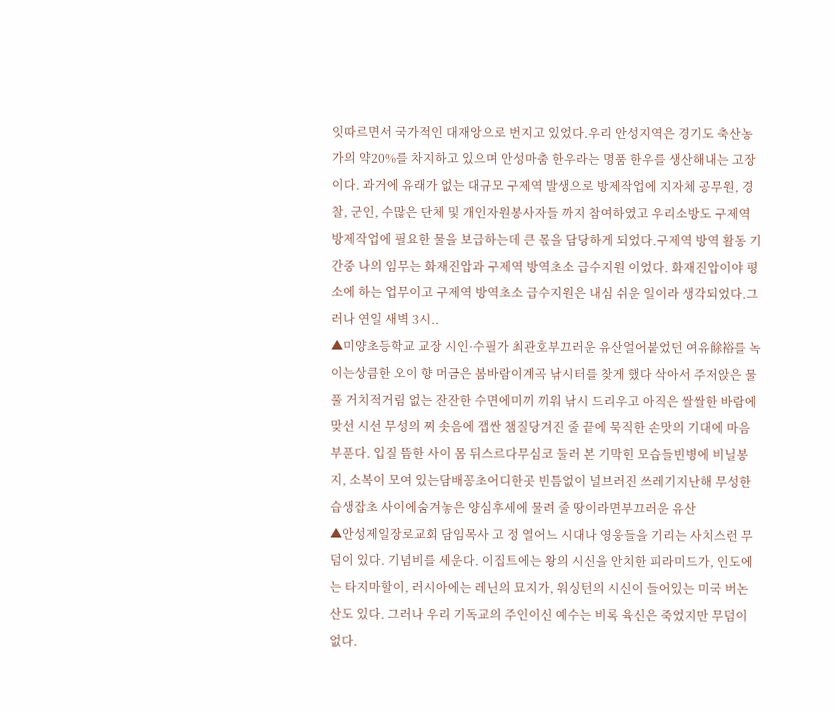잇따르면서 국가적인 대재앙으로 번지고 있었다.우리 안성지역은 경기도 축산농가의 약20%를 차지하고 있으며 안성마춤 한우라는 명품 한우를 생산해내는 고장이다. 과거에 유래가 없는 대규모 구제역 발생으로 방제작업에 지자체 공무원, 경찰, 군인, 수많은 단체 및 개인자원봉사자들 까지 참여하였고 우리소방도 구제역 방제작업에 필요한 물을 보급하는데 큰 몫을 담당하게 되었다.구제역 방역 활동 기간중 나의 임무는 화재진압과 구제역 방역초소 급수지원 이었다. 화재진압이야 평소에 하는 업무이고 구제역 방역초소 급수지원은 내심 쉬운 일이라 생각되었다.그러나 연일 새벽 3시..
▲미양초등학교 교장 시인·수필가 최관호부끄러운 유산얼어붙었던 여유餘裕를 녹이는상큼한 오이 향 머금은 봄바람이계곡 낚시터를 찾게 했다 삭아서 주저앉은 물풀 거치적거림 없는 잔잔한 수면에미끼 끼워 낚시 드리우고 아직은 쌀쌀한 바람에 맞선 시선 무성의 찌 솟음에 잽싼 챔질당겨진 줄 끝에 묵직한 손맛의 기대에 마음 부푼다. 입질 뜸한 사이 몸 뒤스르다무심코 둘러 본 기막힌 모습들빈병에 비닐봉지, 소복이 모여 있는담배꽁초어디한곳 빈틈없이 널브러진 쓰레기지난해 무성한 습생잡초 사이에숨겨놓은 양심후세에 물려 줄 땅이라면부끄러운 유산
▲안성제일장로교회 담임목사 고 정 열어느 시대나 영웅들을 기리는 사치스런 무덤이 있다. 기념비를 세운다. 이집트에는 왕의 시신을 안치한 피라미드가, 인도에는 타지마할이, 러시아에는 레닌의 묘지가, 워싱턴의 시신이 들어있는 미국 버논 산도 있다. 그러나 우리 기독교의 주인이신 예수는 비록 육신은 죽었지만 무덤이 없다.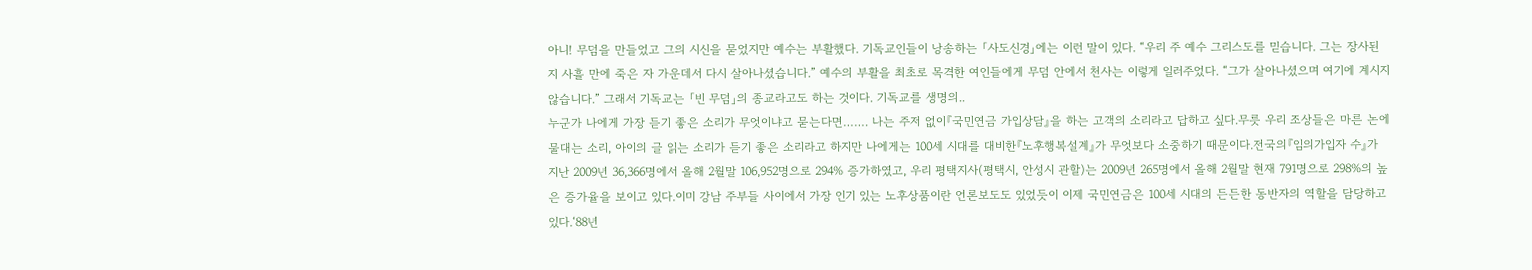아니! 무덤을 만들었고 그의 시신을 묻었지만 예수는 부활했다. 기독교인들이 낭송하는 「사도신경」에는 이런 말이 있다. “우리 주 예수 그리스도를 믿습니다. 그는 장사된 지 사흘 만에 죽은 자 가운데서 다시 살아나셨습니다.” 예수의 부활을 최초로 목격한 여인들에게 무덤 안에서 천사는 이렇게 일러주었다. “그가 살아나셨으며 여기에 계시지 않습니다.” 그래서 기독교는 「빈 무덤」의 종교라고도 하는 것이다. 기독교를 생명의..
누군가 나에게 가장 듣기 좋은 소리가 무엇이냐고 묻는다면……. 나는 주저 없이『국민연금 가입상담』을 하는 고객의 소리라고 답하고 싶다.무릇 우리 조상들은 마른 논에 물대는 소리, 아이의 글 읽는 소리가 듣기 좋은 소리라고 하지만 나에게는 100세 시대를 대비한『노후행복설계』가 무엇보다 소중하기 때문이다.전국의『임의가입자 수』가 지난 2009년 36,366명에서 올해 2월말 106,952명으로 294% 증가하였고, 우리 평택지사(평택시, 안성시 관할)는 2009년 265명에서 올해 2월말 현재 791명으로 298%의 높은 증가율을 보이고 있다.이미 강남 주부들 사이에서 가장 인기 있는 노후상품이란 언론보도도 있었듯이 이제 국민연금은 100세 시대의 든든한 동반자의 역할을 담당하고 있다.‘88년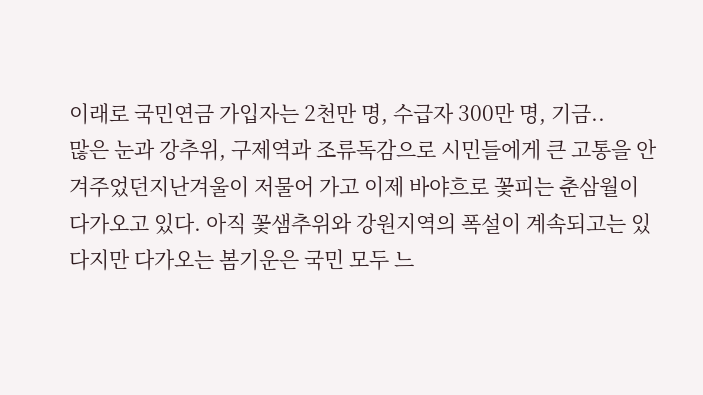이래로 국민연금 가입자는 2천만 명, 수급자 300만 명, 기금..
많은 눈과 강추위, 구제역과 조류독감으로 시민들에게 큰 고통을 안겨주었던지난겨울이 저물어 가고 이제 바야흐로 꽃피는 춘삼월이 다가오고 있다. 아직 꽃샘추위와 강원지역의 폭설이 계속되고는 있다지만 다가오는 봄기운은 국민 모두 느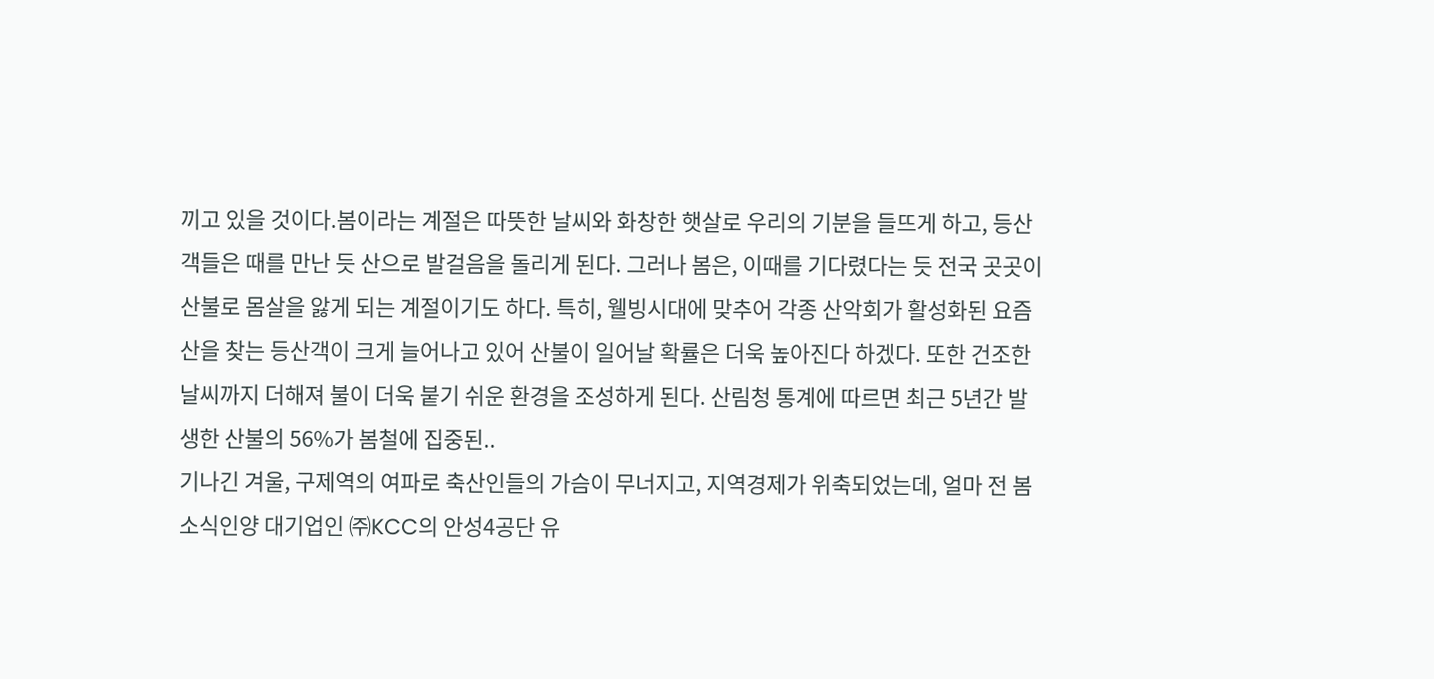끼고 있을 것이다.봄이라는 계절은 따뜻한 날씨와 화창한 햇살로 우리의 기분을 들뜨게 하고, 등산객들은 때를 만난 듯 산으로 발걸음을 돌리게 된다. 그러나 봄은, 이때를 기다렸다는 듯 전국 곳곳이 산불로 몸살을 앓게 되는 계절이기도 하다. 특히, 웰빙시대에 맞추어 각종 산악회가 활성화된 요즘 산을 찾는 등산객이 크게 늘어나고 있어 산불이 일어날 확률은 더욱 높아진다 하겠다. 또한 건조한 날씨까지 더해져 불이 더욱 붙기 쉬운 환경을 조성하게 된다. 산림청 통계에 따르면 최근 5년간 발생한 산불의 56%가 봄철에 집중된..
기나긴 겨울, 구제역의 여파로 축산인들의 가슴이 무너지고, 지역경제가 위축되었는데, 얼마 전 봄소식인양 대기업인 ㈜KCC의 안성4공단 유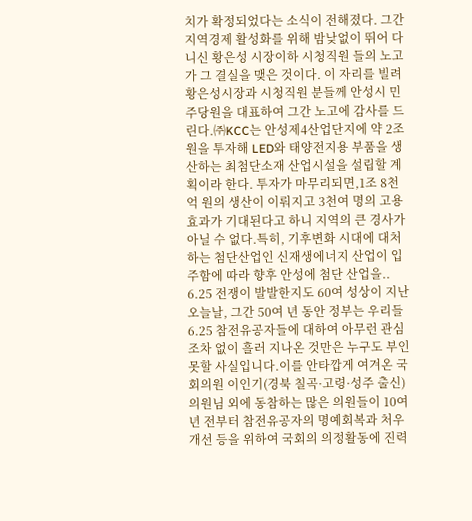치가 확정되었다는 소식이 전해졌다. 그간 지역경제 활성화를 위해 밤낮없이 뛰어 다니신 황은성 시장이하 시청직원 들의 노고가 그 결실을 맺은 것이다. 이 자리를 빌려 황은성시장과 시청직원 분들께 안성시 민주당원을 대표하여 그간 노고에 감사를 드린다.㈜KCC는 안성제4산업단지에 약 2조 원을 투자해 LED와 태양전지용 부품을 생산하는 최첨단소재 산업시설을 설립할 계획이라 한다. 투자가 마무리되면,1조 8천억 원의 생산이 이뤄지고 3천여 명의 고용효과가 기대된다고 하니 지역의 큰 경사가 아닐 수 없다.특히, 기후변화 시대에 대처하는 첨단산업인 신재생에너지 산업이 입주함에 따라 향후 안성에 첨단 산업을..
6.25 전쟁이 발발한지도 60여 성상이 지난 오늘날, 그간 50여 년 동안 정부는 우리들 6.25 참전유공자들에 대하여 아무런 관심조차 없이 흘러 지나온 것만은 누구도 부인 못할 사실입니다.이를 안타깝게 여겨온 국회의원 이인기(경북 칠곡·고령·성주 출신)의원님 외에 동참하는 많은 의원들이 10여 년 전부터 참전유공자의 명예회복과 처우 개선 등을 위하여 국회의 의정활동에 진력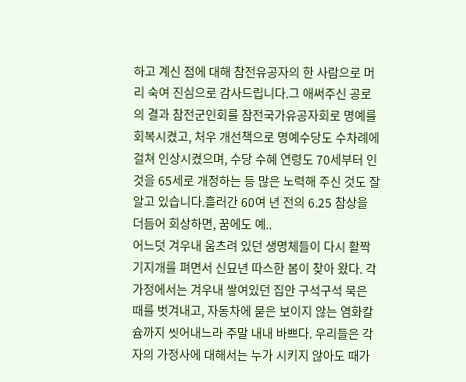하고 계신 점에 대해 참전유공자의 한 사람으로 머리 숙여 진심으로 감사드립니다.그 애써주신 공로의 결과 참전군인회를 참전국가유공자회로 명예를 회복시켰고, 처우 개선책으로 명예수당도 수차례에 걸쳐 인상시켰으며, 수당 수혜 연령도 70세부터 인 것을 65세로 개정하는 등 많은 노력해 주신 것도 잘 알고 있습니다.흘러간 60여 년 전의 6.25 참상을 더듬어 회상하면, 꿈에도 예..
어느덧 겨우내 움츠려 있던 생명체들이 다시 활짝 기지개를 펴면서 신묘년 따스한 봄이 찾아 왔다. 각 가정에서는 겨우내 쌓여있던 집안 구석구석 묵은 때를 벗겨내고, 자동차에 묻은 보이지 않는 염화칼슘까지 씻어내느라 주말 내내 바쁘다. 우리들은 각자의 가정사에 대해서는 누가 시키지 않아도 때가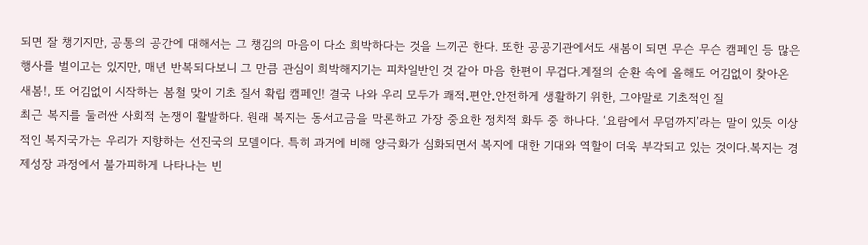되면 잘 챙기지만, 공통의 공간에 대해서는 그 챙김의 마음이 다소 희박하다는 것을 느끼곤 한다. 또한 공공기관에서도 새봄이 되면 무슨 무슨 캠페인 등 많은 행사를 벌이고는 있지만, 매년 반복되다보니 그 만큼 관심이 희박해지기는 피차일반인 것 같아 마음 한편이 무겁다.계절의 순환 속에 올해도 어김없이 찾아온 새봄!, 또 어김없이 시작하는 봄철 맞이 기초 질서 확립 캠페인! 결국 나와 우리 모두가 쾌적․편안․안전하게 생활하기 위한, 그야말로 기초적인 질
최근 복지를 둘러싼 사회적 논쟁이 활발하다. 원래 복지는 동서고금을 막론하고 가장 중요한 정치적 화두 중 하나다. ‘요람에서 무덤까지’라는 말이 있듯 이상적인 복지국가는 우리가 지향하는 선진국의 모델이다. 특히 과거에 비해 양극화가 심화되면서 복지에 대한 기대와 역할이 더욱 부각되고 있는 것이다.복지는 경제성장 과정에서 불가피하게 나타나는 빈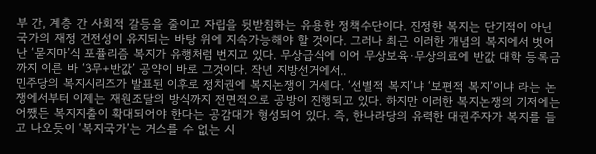부 간, 계층 간 사회적 갈등을 줄이고 자립을 뒷받침하는 유용한 정책수단이다. 진정한 복지는 단기적이 아닌 국가의 재정 건전성이 유지되는 바탕 위에 지속가능해야 할 것이다. 그러나 최근 이러한 개념의 복지에서 벗어난 ‘묻지마’식 포퓰리즘 복지가 유행처럼 번지고 있다. 무상급식에 이어 무상보육·무상의료에 반값 대학 등록금까지 이른 바 ‘3무+반값’ 공약이 바로 그것이다. 작년 지방선거에서..
민주당의 복지시리즈가 발표된 이후로 정치권에 복지논쟁이 거세다. ‘선별적 복지’냐 ‘보편적 복지’이냐 라는 논쟁에서부터 이제는 재원조달의 방식까지 전면적으로 공방이 진행되고 있다. 하지만 이러한 복지논쟁의 기저에는 어쨌든 복지지출이 확대되어야 한다는 공감대가 형성되어 있다. 즉, 한나라당의 유력한 대권주자가 복지를 들고 나오듯이 ‘복지국가’는 거스를 수 없는 시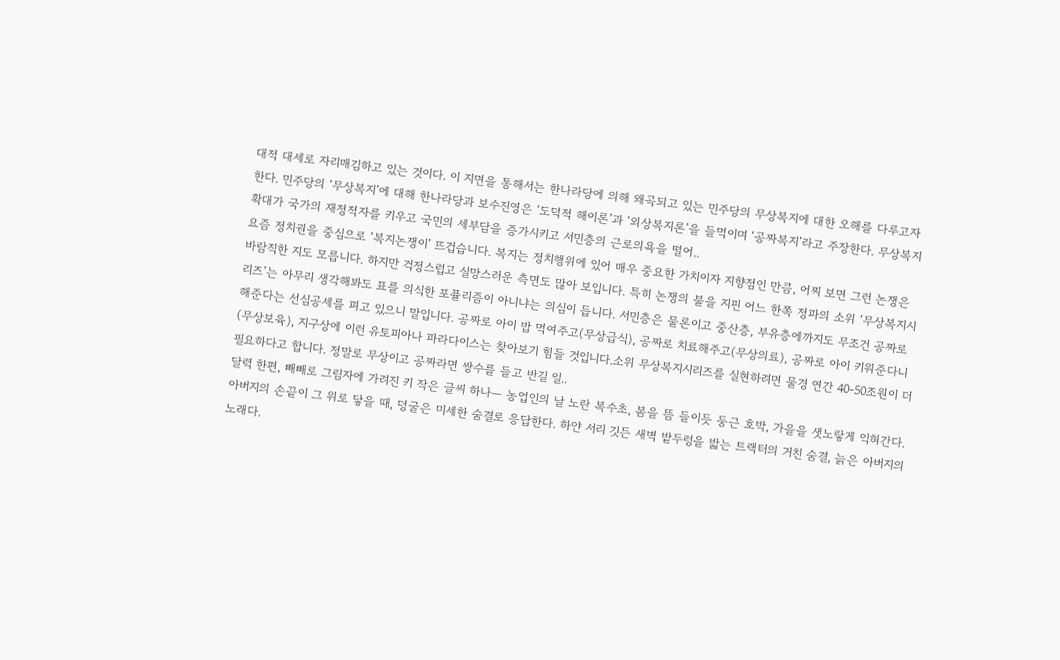대적 대세로 자리매김하고 있는 것이다. 이 지면을 통해서는 한나라당에 의해 왜곡되고 있는 민주당의 무상복지에 대한 오해를 다루고자 한다. 민주당의 ‘무상복지’에 대해 한나라당과 보수진영은 ‘도덕적 해이론’과 ‘외상복지론’을 들먹이며 ‘공짜복지’라고 주장한다. 무상복지 확대가 국가의 재정적자를 키우고 국민의 세부담을 증가시키고 서민층의 근로의욕을 떨어..
요즘 정치권을 중심으로 ‘복지논쟁이’ 뜨겁습니다. 복지는 정치행위에 있어 매우 중요한 가치이자 지향점인 만큼, 어찌 보면 그런 논쟁은 바람직한 지도 모릅니다. 하지만 걱정스럽고 실망스러운 측면도 많아 보입니다. 특히 논쟁의 불을 지핀 어느 한쪽 정파의 소위 ‘무상복지시리즈’는 아무리 생각해봐도 표를 의식한 포퓰리즘이 아니냐는 의심이 듭니다. 서민층은 물론이고 중산층, 부유층에까지도 무조건 공짜로 해준다는 선심공세를 펴고 있으니 말입니다. 공짜로 아이 밥 먹여주고(무상급식), 공짜로 치료해주고(무상의료), 공짜로 아이 키워준다니(무상보육), 지구상에 이런 유토피아나 파라다이스는 찾아보기 힘들 것입니다.소위 무상복지시리즈를 실현하려면 물경 연간 40-50조원이 더 필요하다고 합니다. 정말로 무상이고 공짜라면 쌍수를 들고 반길 일..
달력 한편, 빼빼로 그림자에 가려진 키 작은 글씨 하나― 농업인의 날 노란 복수초, 봄을 뜸 들이듯 둥근 호박, 가을을 샛노랗게 익혀간다. 아버지의 손끝이 그 위로 닿을 때, 덩굴은 미세한 숨결로 응답한다. 하얀 서리 깃든 새벽 밭두렁을 밟는 트랙터의 거친 숨결, 늙은 아버지의 노래다.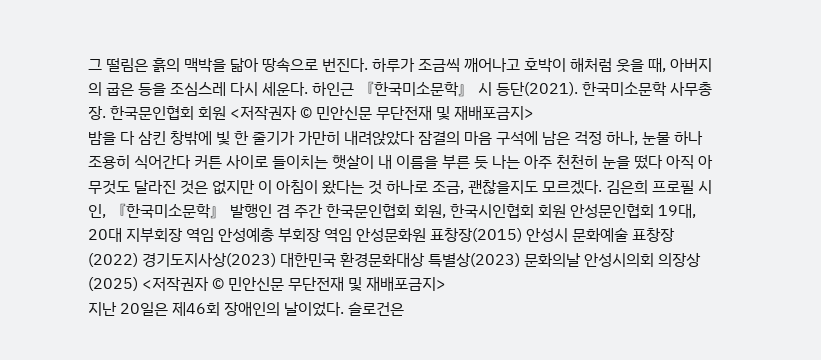그 떨림은 흙의 맥박을 닮아 땅속으로 번진다. 하루가 조금씩 깨어나고 호박이 해처럼 웃을 때, 아버지의 굽은 등을 조심스레 다시 세운다. 하인근 『한국미소문학』 시 등단(2021). 한국미소문학 사무총장. 한국문인협회 회원 <저작권자 © 민안신문 무단전재 및 재배포금지>
밤을 다 삼킨 창밖에 빛 한 줄기가 가만히 내려앉았다 잠결의 마음 구석에 남은 걱정 하나, 눈물 하나 조용히 식어간다 커튼 사이로 들이치는 햇살이 내 이름을 부른 듯 나는 아주 천천히 눈을 떴다 아직 아무것도 달라진 것은 없지만 이 아침이 왔다는 것 하나로 조금, 괜찮을지도 모르겠다. 김은희 프로필 시인, 『한국미소문학』 발행인 겸 주간 한국문인협회 회원, 한국시인협회 회원 안성문인협회 19대, 20대 지부회장 역임 안성예총 부회장 역임 안성문화원 표창장(2015) 안성시 문화예술 표창장(2022) 경기도지사상(2023) 대한민국 환경문화대상 특별상(2023) 문화의날 안성시의회 의장상(2025) <저작권자 © 민안신문 무단전재 및 재배포금지>
지난 20일은 제46회 장애인의 날이었다. 슬로건은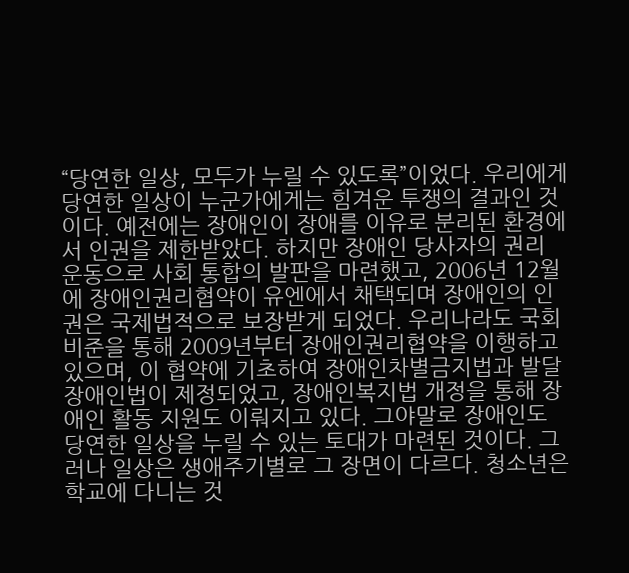“당연한 일상, 모두가 누릴 수 있도록”이었다. 우리에게 당연한 일상이 누군가에게는 힘겨운 투쟁의 결과인 것이다. 예전에는 장애인이 장애를 이유로 분리된 환경에서 인권을 제한받았다. 하지만 장애인 당사자의 권리 운동으로 사회 통합의 발판을 마련했고, 2006년 12월에 장애인권리협약이 유엔에서 채택되며 장애인의 인권은 국제법적으로 보장받게 되었다. 우리나라도 국회 비준을 통해 2009년부터 장애인권리협약을 이행하고 있으며, 이 협약에 기초하여 장애인차별금지법과 발달장애인법이 제정되었고, 장애인복지법 개정을 통해 장애인 활동 지원도 이뤄지고 있다. 그야말로 장애인도 당연한 일상을 누릴 수 있는 토대가 마련된 것이다. 그러나 일상은 생애주기별로 그 장면이 다르다. 청소년은 학교에 다니는 것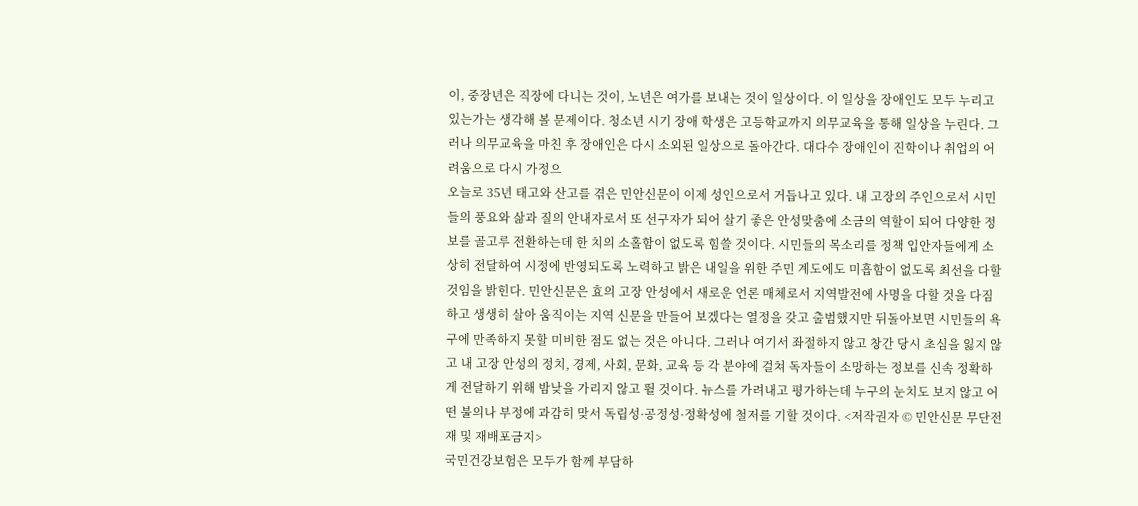이, 중장년은 직장에 다니는 것이, 노년은 여가를 보내는 것이 일상이다. 이 일상을 장애인도 모두 누리고 있는가는 생각해 볼 문제이다. 청소년 시기 장애 학생은 고등학교까지 의무교육을 통해 일상을 누린다. 그러나 의무교육을 마친 후 장애인은 다시 소외된 일상으로 돌아간다. 대다수 장애인이 진학이나 취업의 어려움으로 다시 가정으
오늘로 35년 태고와 산고를 겪은 민안신문이 이제 성인으로서 거듭나고 있다. 내 고장의 주인으로서 시민들의 풍요와 삶과 질의 안내자로서 또 선구자가 되어 살기 좋은 안성맞춤에 소금의 역할이 되어 다양한 정보를 골고루 전환하는데 한 치의 소홀함이 없도록 힘쓸 것이다. 시민들의 목소리를 정책 입안자들에게 소상히 전달하여 시정에 반영되도록 노력하고 밝은 내일을 위한 주민 계도에도 미흡함이 없도록 최선을 다할 것임을 밝힌다. 민안신문은 효의 고장 안성에서 새로운 언론 매체로서 지역발전에 사명을 다할 것을 다짐하고 생생히 살아 움직이는 지역 신문을 만들어 보겠다는 열정을 갖고 출범했지만 뒤돌아보면 시민들의 욕구에 만족하지 못할 미비한 점도 없는 것은 아니다. 그러나 여기서 좌절하지 않고 창간 당시 초심을 잃지 않고 내 고장 안성의 정치, 경제, 사회, 문화, 교육 등 각 분야에 걸쳐 독자들이 소망하는 정보를 신속 정확하게 전달하기 위해 밤낮을 가리지 않고 뛸 것이다. 뉴스를 가려내고 평가하는데 누구의 눈치도 보지 않고 어떤 불의나 부정에 과감히 맞서 독립성·공정성·정확성에 철저를 기할 것이다. <저작권자 © 민안신문 무단전재 및 재배포금지>
국민건강보험은 모두가 함께 부담하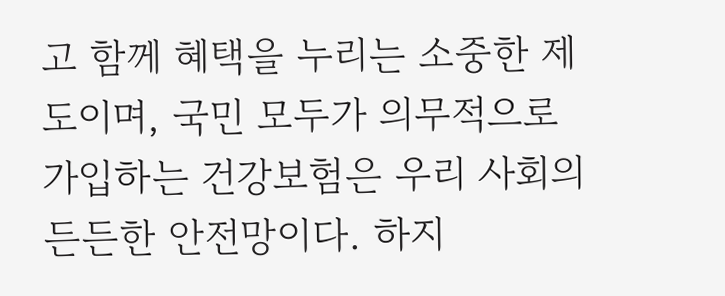고 함께 혜택을 누리는 소중한 제도이며, 국민 모두가 의무적으로 가입하는 건강보험은 우리 사회의 든든한 안전망이다. 하지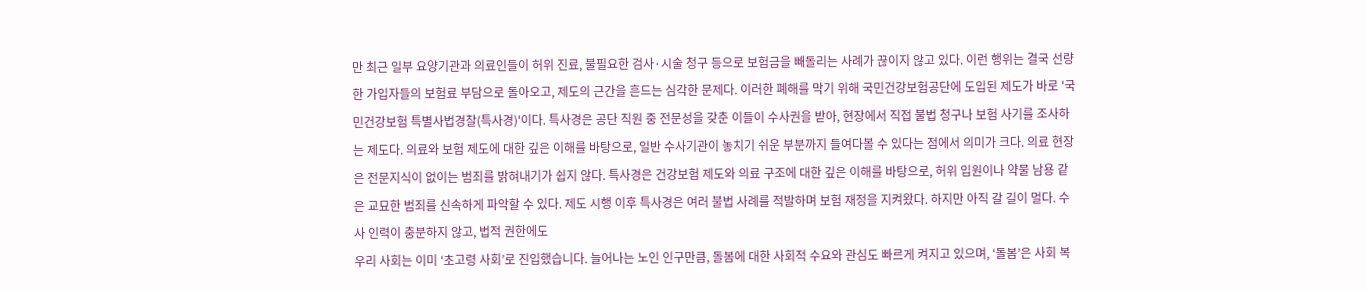만 최근 일부 요양기관과 의료인들이 허위 진료, 불필요한 검사·시술 청구 등으로 보험금을 빼돌리는 사례가 끊이지 않고 있다. 이런 행위는 결국 선량한 가입자들의 보험료 부담으로 돌아오고, 제도의 근간을 흔드는 심각한 문제다. 이러한 폐해를 막기 위해 국민건강보험공단에 도입된 제도가 바로 '국민건강보험 특별사법경찰(특사경)'이다. 특사경은 공단 직원 중 전문성을 갖춘 이들이 수사권을 받아, 현장에서 직접 불법 청구나 보험 사기를 조사하는 제도다. 의료와 보험 제도에 대한 깊은 이해를 바탕으로, 일반 수사기관이 놓치기 쉬운 부분까지 들여다볼 수 있다는 점에서 의미가 크다. 의료 현장은 전문지식이 없이는 범죄를 밝혀내기가 쉽지 않다. 특사경은 건강보험 제도와 의료 구조에 대한 깊은 이해를 바탕으로, 허위 입원이나 약물 남용 같은 교묘한 범죄를 신속하게 파악할 수 있다. 제도 시행 이후 특사경은 여러 불법 사례를 적발하며 보험 재정을 지켜왔다. 하지만 아직 갈 길이 멀다. 수사 인력이 충분하지 않고, 법적 권한에도
우리 사회는 이미 ‘초고령 사회’로 진입했습니다. 늘어나는 노인 인구만큼, 돌봄에 대한 사회적 수요와 관심도 빠르게 켜지고 있으며, ‘돌봄’은 사회 복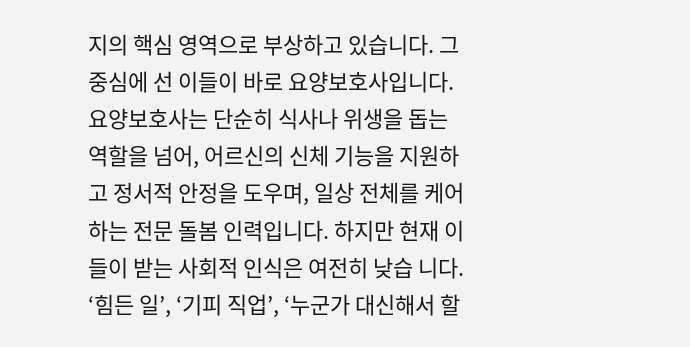지의 핵심 영역으로 부상하고 있습니다. 그 중심에 선 이들이 바로 요양보호사입니다. 요양보호사는 단순히 식사나 위생을 돕는 역할을 넘어, 어르신의 신체 기능을 지원하고 정서적 안정을 도우며, 일상 전체를 케어하는 전문 돌봄 인력입니다. 하지만 현재 이들이 받는 사회적 인식은 여전히 낮습 니다. ‘힘든 일’, ‘기피 직업’, ‘누군가 대신해서 할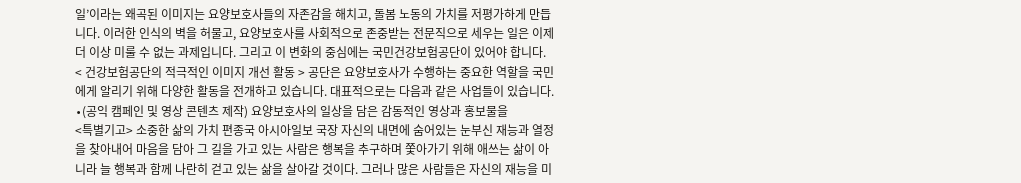일’이라는 왜곡된 이미지는 요양보호사들의 자존감을 해치고, 돌봄 노동의 가치를 저평가하게 만듭니다. 이러한 인식의 벽을 허물고, 요양보호사를 사회적으로 존중받는 전문직으로 세우는 일은 이제 더 이상 미룰 수 없는 과제입니다. 그리고 이 변화의 중심에는 국민건강보험공단이 있어야 합니다. < 건강보험공단의 적극적인 이미지 개선 활동 > 공단은 요양보호사가 수행하는 중요한 역할을 국민에게 알리기 위해 다양한 활동을 전개하고 있습니다. 대표적으로는 다음과 같은 사업들이 있습니다. ∙(공익 캠페인 및 영상 콘텐츠 제작) 요양보호사의 일상을 담은 감동적인 영상과 홍보물을
<특별기고> 소중한 삶의 가치 편종국 아시아일보 국장 자신의 내면에 숨어있는 눈부신 재능과 열정을 찾아내어 마음을 담아 그 길을 가고 있는 사람은 행복을 추구하며 쫓아가기 위해 애쓰는 삶이 아니라 늘 행복과 함께 나란히 걷고 있는 삶을 살아갈 것이다. 그러나 많은 사람들은 자신의 재능을 미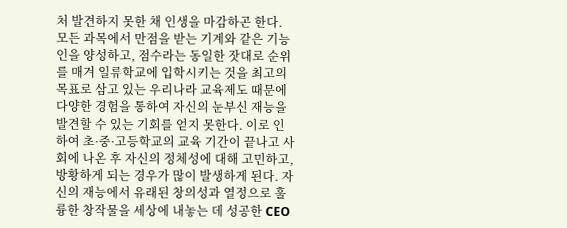처 발견하지 못한 채 인생을 마감하곤 한다. 모든 과목에서 만점을 받는 기계와 같은 기능인을 양성하고, 점수라는 동일한 잣대로 순위를 매겨 일류학교에 입학시키는 것을 최고의 목표로 삼고 있는 우리나라 교육제도 때문에 다양한 경험을 통하여 자신의 눈부신 재능을 발견할 수 있는 기회를 얻지 못한다. 이로 인하여 초·중·고등학교의 교육 기간이 끝나고 사회에 나온 후 자신의 정체성에 대해 고민하고, 방황하게 되는 경우가 많이 발생하게 된다. 자신의 재능에서 유래된 창의성과 열정으로 훌륭한 창작물을 세상에 내놓는 데 성공한 CEO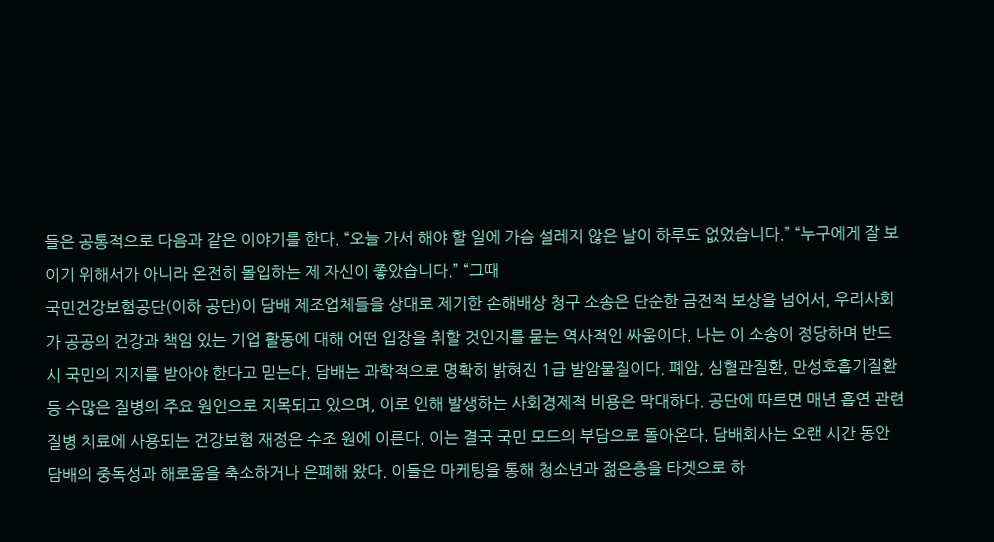들은 공통적으로 다음과 같은 이야기를 한다. “오늘 가서 해야 할 일에 가슴 설레지 않은 날이 하루도 없었습니다.” “누구에게 잘 보이기 위해서가 아니라 온전히 몰입하는 제 자신이 좋았습니다.” “그때
국민건강보험공단(이하 공단)이 담배 제조업체들을 상대로 제기한 손해배상 청구 소송은 단순한 금전적 보상을 넘어서, 우리사회가 공공의 건강과 책임 있는 기업 활동에 대해 어떤 입장을 취할 것인지를 묻는 역사적인 싸움이다. 나는 이 소송이 정당하며 반드시 국민의 지지를 받아야 한다고 믿는다. 담배는 과학적으로 명확히 밝혀진 1급 발암물질이다. 폐암, 심혈관질환, 만성호흡기질환 등 수많은 질병의 주요 원인으로 지목되고 있으며, 이로 인해 발생하는 사회경제적 비용은 막대하다. 공단에 따르면 매년 흡연 관련 질병 치료에 사용되는 건강보험 재정은 수조 원에 이른다. 이는 결국 국민 모드의 부담으로 돌아온다. 담배회사는 오랜 시간 동안 담배의 중독성과 해로움을 축소하거나 은폐해 왔다. 이들은 마케팅을 통해 청소년과 젊은층을 타겟으로 하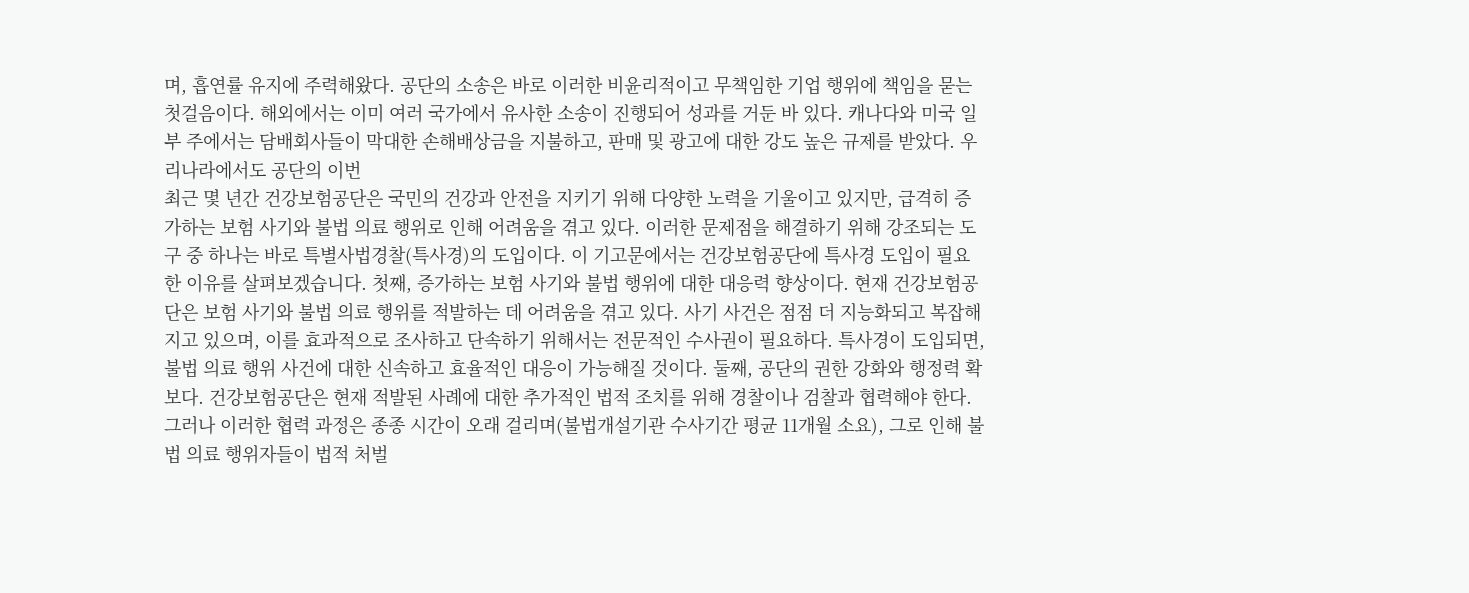며, 흡연률 유지에 주력해왔다. 공단의 소송은 바로 이러한 비윤리적이고 무책임한 기업 행위에 책임을 묻는 첫걸음이다. 해외에서는 이미 여러 국가에서 유사한 소송이 진행되어 성과를 거둔 바 있다. 캐나다와 미국 일부 주에서는 담배회사들이 막대한 손해배상금을 지불하고, 판매 및 광고에 대한 강도 높은 규제를 받았다. 우리나라에서도 공단의 이번
최근 몇 년간 건강보험공단은 국민의 건강과 안전을 지키기 위해 다양한 노력을 기울이고 있지만, 급격히 증가하는 보험 사기와 불법 의료 행위로 인해 어려움을 겪고 있다. 이러한 문제점을 해결하기 위해 강조되는 도구 중 하나는 바로 특별사법경찰(특사경)의 도입이다. 이 기고문에서는 건강보험공단에 특사경 도입이 필요한 이유를 살펴보겠습니다. 첫째, 증가하는 보험 사기와 불법 행위에 대한 대응력 향상이다. 현재 건강보험공단은 보험 사기와 불법 의료 행위를 적발하는 데 어려움을 겪고 있다. 사기 사건은 점점 더 지능화되고 복잡해지고 있으며, 이를 효과적으로 조사하고 단속하기 위해서는 전문적인 수사권이 필요하다. 특사경이 도입되면, 불법 의료 행위 사건에 대한 신속하고 효율적인 대응이 가능해질 것이다. 둘째, 공단의 권한 강화와 행정력 확보다. 건강보험공단은 현재 적발된 사례에 대한 추가적인 법적 조치를 위해 경찰이나 검찰과 협력해야 한다. 그러나 이러한 협력 과정은 종종 시간이 오래 걸리며(불법개설기관 수사기간 평균 11개월 소요), 그로 인해 불법 의료 행위자들이 법적 처벌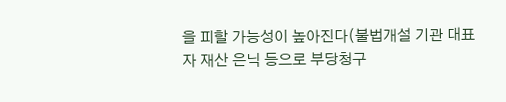을 피할 가능성이 높아진다(불법개설 기관 대표자 재산 은닉 등으로 부당청구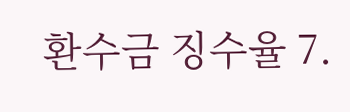환수금 징수율 7.